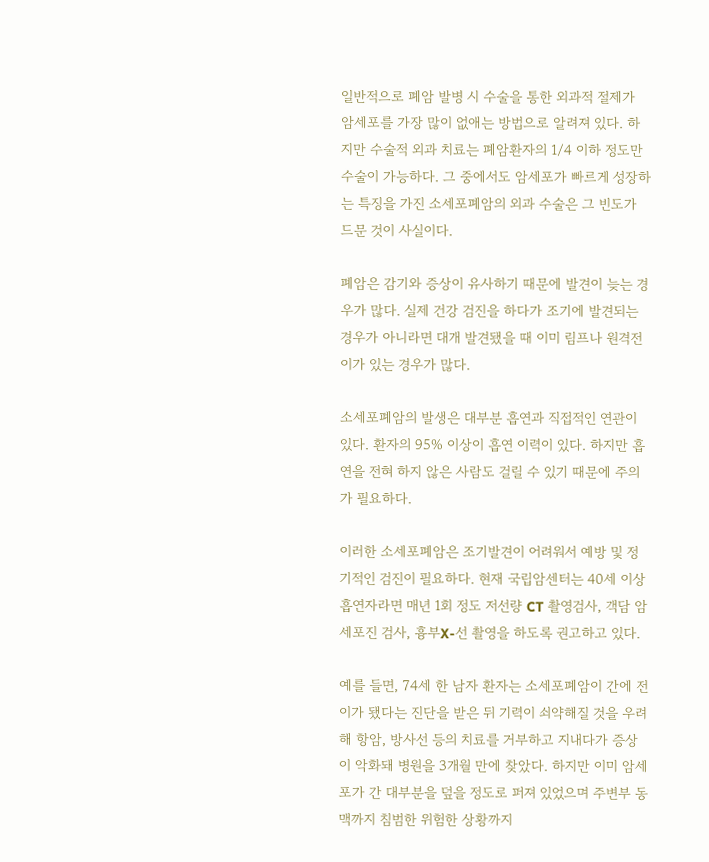일반적으로 폐암 발병 시 수술을 통한 외과적 절제가 암세포를 가장 많이 없애는 방법으로 알려져 있다. 하지만 수술적 외과 치료는 폐암환자의 1/4 이하 정도만 수술이 가능하다. 그 중에서도 암세포가 빠르게 성장하는 특징을 가진 소세포폐암의 외과 수술은 그 빈도가 드문 것이 사실이다.

폐암은 감기와 증상이 유사하기 때문에 발견이 늦는 경우가 많다. 실제 건강 검진을 하다가 조기에 발견되는 경우가 아니라면 대개 발견됐을 때 이미 림프나 원격전이가 있는 경우가 많다.

소세포폐암의 발생은 대부분 흡연과 직접적인 연관이 있다. 환자의 95% 이상이 흡연 이력이 있다. 하지만 흡연을 전혀 하지 않은 사람도 걸릴 수 있기 때문에 주의가 필요하다.

이러한 소세포폐암은 조기발견이 어려워서 예방 및 정기적인 검진이 필요하다. 현재 국립암센터는 40세 이상 흡연자라면 매년 1회 정도 저선량 CT 촬영검사, 객담 암세포진 검사, 흉부X-선 촬영을 하도록 권고하고 있다.

예를 들면, 74세 한 남자 환자는 소세포폐암이 간에 전이가 됐다는 진단을 받은 뒤 기력이 쇠약해질 것을 우려해 항암, 방사선 등의 치료를 거부하고 지내다가 증상이 악화돼 병원을 3개월 만에 찾았다. 하지만 이미 암세포가 간 대부분을 덮을 정도로 퍼져 있었으며 주변부 동맥까지 침범한 위험한 상황까지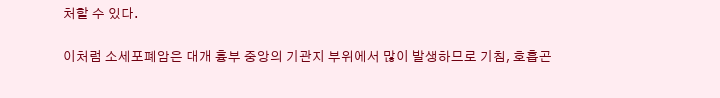처할 수 있다.

이처럼 소세포폐암은 대개 흉부 중앙의 기관지 부위에서 많이 발생하므로 기침, 호흡곤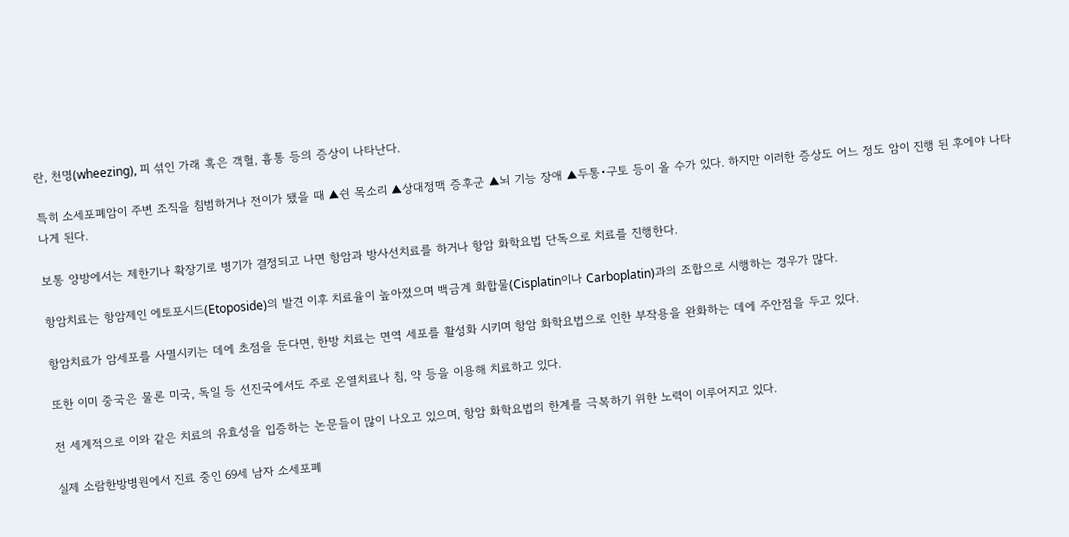란, 천명(wheezing), 피 섞인 가래 혹은 객혈, 흉통 등의 증상이 나타난다.

특히 소세포폐암이 주변 조직을 침범하거나 전이가 됐을 때 ▲쉰 목소리 ▲상대정맥 증후군 ▲뇌 기능 장애 ▲두통•구토 등이 올 수가 있다. 하지만 이러한 증상도 어느 정도 암이 진행 된 후에야 나타나게 된다.

보통 양방에서는 제한기나 확장기로 병기가 결정되고 나면 항암과 방사선치료를 하거나 항암 화학요법 단독으로 치료를 진행한다.

항암치료는 항암제인 에토포시드(Etoposide)의 발견 이후 치료율이 높아졌으며 백금계 화합물(Cisplatin이나 Carboplatin)과의 조합으로 시행하는 경우가 많다.

항암치료가 암세포를 사멸시키는 데에 초점을 둔다면, 한방 치료는 면역 세포를 활성화 시키며 항암 화학요법으로 인한 부작용을 완화하는 데에 주안점을 두고 있다.

또한 이미 중국은 물론 미국, 독일 등 선진국에서도 주로 온열치료나 침, 약 등을 이용해 치료하고 있다.

전 세계적으로 이와 같은 치료의 유효성을 입증하는 논문들이 많이 나오고 있으며, 항암 화학요법의 한계를 극복하기 위한 노력이 이루어지고 있다.

실제 소람한방병원에서 진료 중인 69세 남자 소세포폐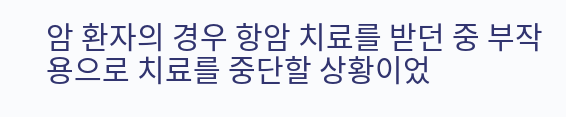암 환자의 경우 항암 치료를 받던 중 부작용으로 치료를 중단할 상황이었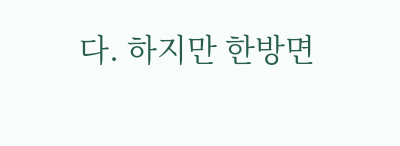다. 하지만 한방면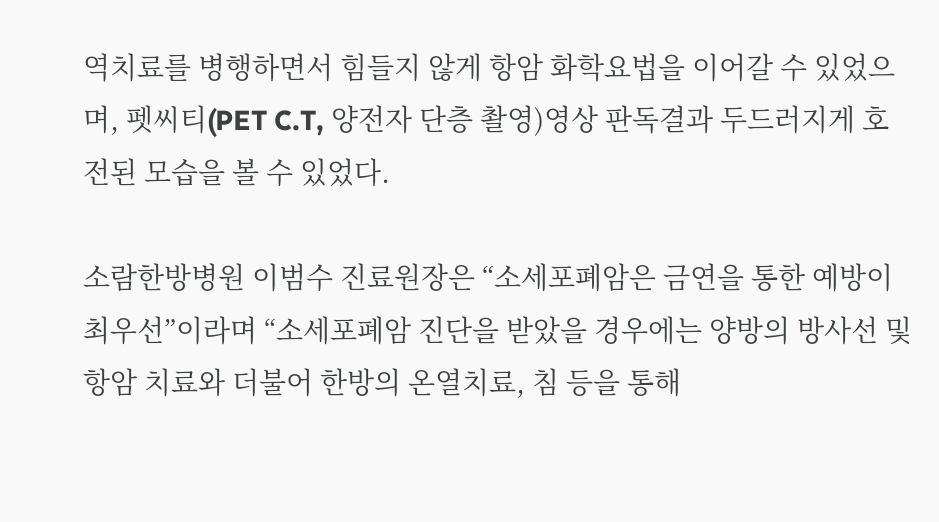역치료를 병행하면서 힘들지 않게 항암 화학요법을 이어갈 수 있었으며, 펫씨티(PET C.T, 양전자 단층 촬영)영상 판독결과 두드러지게 호전된 모습을 볼 수 있었다.

소람한방병원 이범수 진료원장은 “소세포폐암은 금연을 통한 예방이 최우선”이라며 “소세포폐암 진단을 받았을 경우에는 양방의 방사선 및 항암 치료와 더불어 한방의 온열치료, 침 등을 통해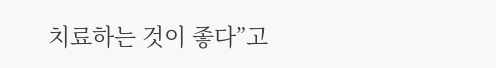치료하는 것이 좋다”고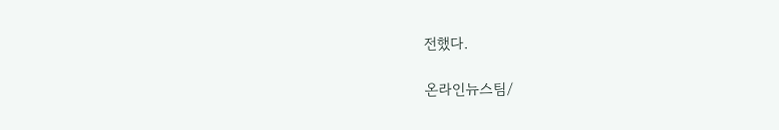전했다.

온라인뉴스팀/